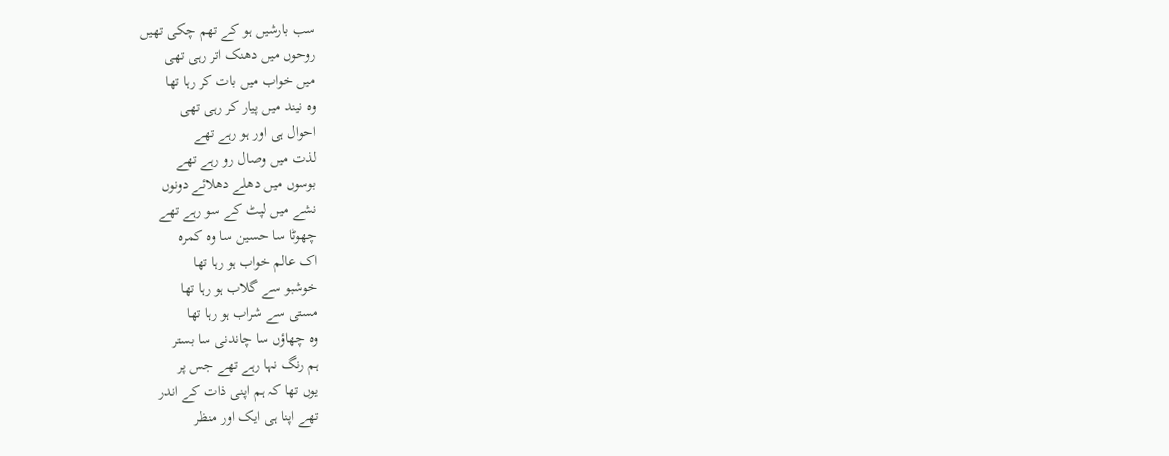سب بارشیں ہو کے تھم چکی تھیں
روحوں میں دھنک اتر رہی تھی
میں خواب میں بات کر رہا تھا
وہ نیند میں پیار کر رہی تھی
احوال ہی اور ہو رہے تھے
لذت میں وصال رو رہے تھے
بوسوں میں دھلے دھلائے دونوں
نشے میں لپٹ کے سو رہے تھے
چھوٹا سا حسین سا وہ کمرہ
اک عالم خواب ہو رہا تھا
خوشبو سے گلاب ہو رہا تھا
مستی سے شراب ہو رہا تھا
وہ چھاؤں سا چاندنی سا بستر
ہم رنگ نہا رہے تھے جس پر
یوں تھا کہ ہم اپنی ذات کے اندر
تھے اپنا ہی ایک اور منظر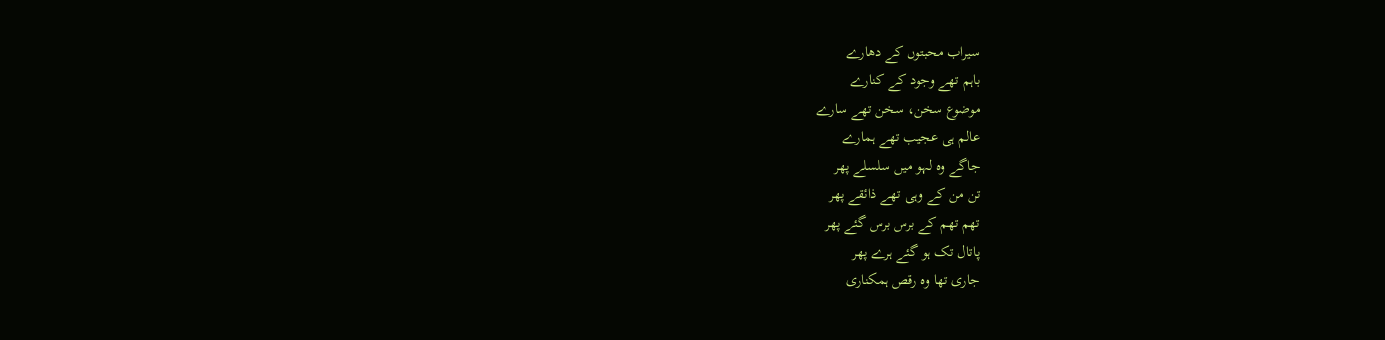سیراب محبتوں کے دھارے
باہم تھے وجود کے کنارے
موضوع سخن، سخن تھے سارے
عالم ہی عجیب تھے ہمارے
جاگے وہ لہو میں سلسلے پھر
تن من کے وہی تھے ذائقے پھر
تھم تھم کے برس برس گئے پھر
پاتال تک ہو گئے ہرے پھر
جاری تھا وہ رقص ہمکناری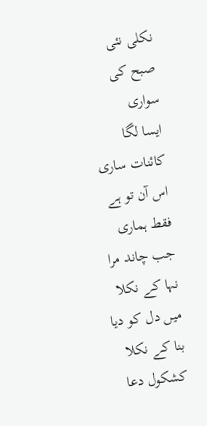نکلی نئی صبح کی سواری
ایسا لگا کائنات ساری
اس آن تو ہے فقط ہماری
جب چاند مرا نہا کے نکلا
میں دل کو دیا بنا کے نکلا
کشکول دعا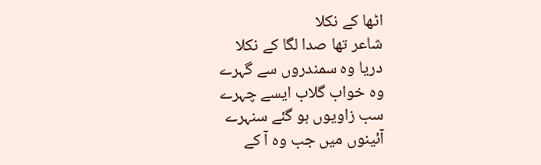اٹھا کے نکلا
شاعر تھا صدا لگا کے نکلا
دریا وہ سمندروں سے گہرے
وہ خواب گلاب ایسے چہرے
سب زاویوں ہو گئے سنہرے
آئینوں میں جب وہ آ کے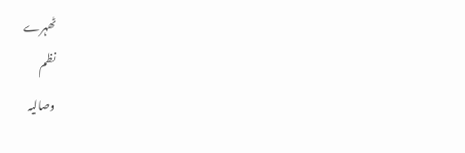ٹھہرے
نظم
وصالیہ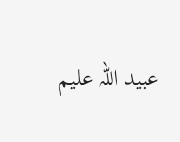عبید اللہ علیم